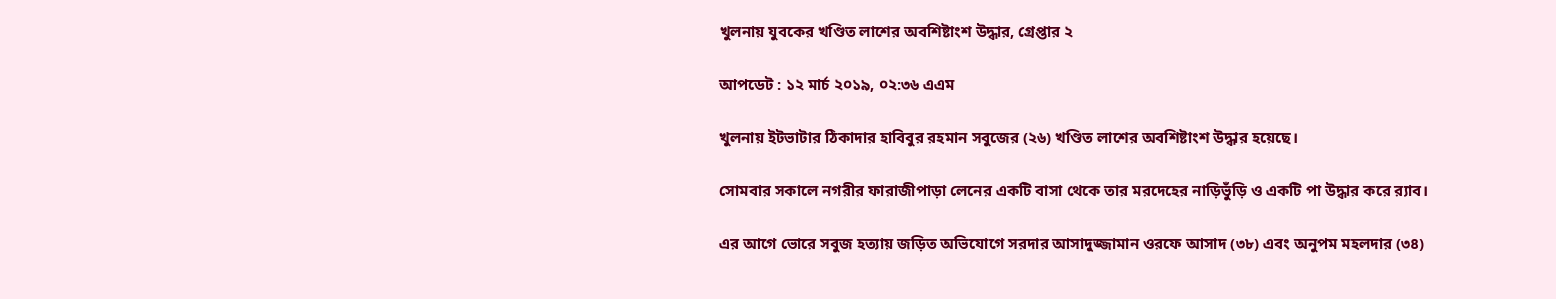খুলনায় যুবকের খণ্ডিত লাশের অবশিষ্টাংশ উদ্ধার, গ্রেপ্তার ২

আপডেট : ১২ মার্চ ২০১৯, ০২:৩৬ এএম

খুলনায় ইটভাটার ঠিকাদার হাবিবুর রহমান সবুজের (২৬) খণ্ডিত লাশের অবশিষ্টাংশ উদ্ধার হয়েছে।

সোমবার সকালে নগরীর ফারাজীপাড়া লেনের একটি বাসা থেকে তার মরদেহের নাড়িভুঁড়ি ও একটি পা উদ্ধার করে র‌্যাব।

এর আগে ভোরে সবুজ হত্যায় জড়িত অভিযোগে সরদার আসাদুজ্জামান ওরফে আসাদ (৩৮) এবং অনুপম মহলদার (৩৪)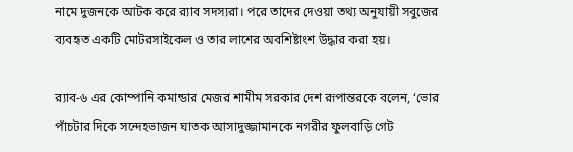নামে দুজনকে আটক করে র‌্যাব সদস্যরা। পরে তাদের দেওয়া তথ্য অনুযায়ী সবুজের ব্যবহৃত একটি মোটরসাইকেল ও তার লাশের অবশিষ্টাংশ উদ্ধার করা হয়।

র‌্যাব-৬ এর কোম্পানি কমান্ডার মেজর শামীম সরকার দেশ রূপান্তরকে বলেন, ‘ভোর পাঁচটার দিকে সন্দেহভাজন ঘাতক আসাদুজ্জামানকে নগরীর ফুলবাড়ি গেট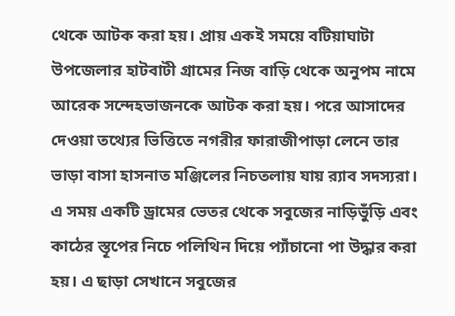থেকে আটক করা হয়। প্রায় একই সময়ে বটিয়াঘাটা উপজেলার হাটবাটী গ্রামের নিজ বাড়ি থেকে অনুপম নামে আরেক সন্দেহভাজনকে আটক করা হয়। পরে আসাদের দেওয়া তথ্যের ভিত্তিতে নগরীর ফারাজীপাড়া লেনে তার ভাড়া বাসা হাসনাত মঞ্জিলের নিচতলায় যায় র‌্যাব সদস্যরা। এ সময় একটি ড্রামের ভেতর থেকে সবুজের নাড়িভুঁড়ি এবং কাঠের স্তূপের নিচে পলিথিন দিয়ে প্যাঁচানো পা উদ্ধার করা হয়। এ ছাড়া সেখানে সবুজের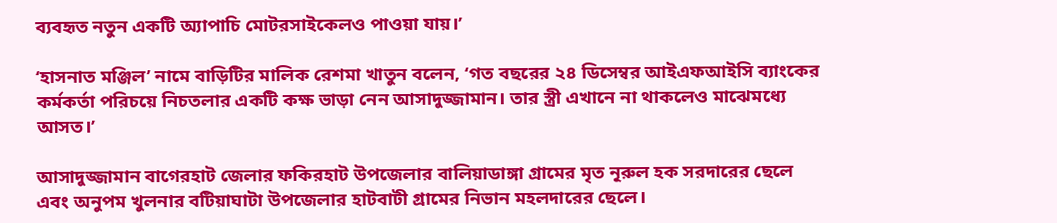ব্যবহৃত নতুন একটি অ্যাপাচি মোটরসাইকেলও পাওয়া যায়।’

‘হাসনাত মঞ্জিল’ নামে বাড়িটির মালিক রেশমা খাতুন বলেন, ‘গত বছরের ২৪ ডিসেম্বর আইএফআইসি ব্যাংকের কর্মকর্তা পরিচয়ে নিচতলার একটি কক্ষ ভাড়া নেন আসাদুজ্জামান। তার স্ত্রী এখানে না থাকলেও মাঝেমধ্যে আসত।’

আসাদুজ্জামান বাগেরহাট জেলার ফকিরহাট উপজেলার বালিয়াডাঙ্গা গ্রামের মৃত নূরুল হক সরদারের ছেলে এবং অনুপম খুলনার বটিয়াঘাটা উপজেলার হাটবাটী গ্রামের নিভান মহলদারের ছেলে।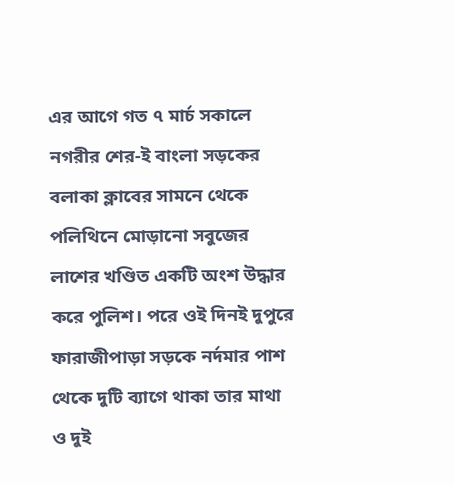এর আগে গত ৭ মার্চ সকালে নগরীর শের-ই বাংলা সড়কের বলাকা ক্লাবের সামনে থেকে পলিথিনে মোড়ানো সবুজের লাশের খণ্ডিত একটি অংশ উদ্ধার করে পুলিশ। পরে ওই দিনই দুপুরে ফারাজীপাড়া সড়কে নর্দমার পাশ থেকে দুটি ব্যাগে থাকা তার মাথা ও দুই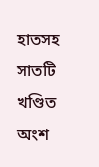হাতসহ সাতটি খণ্ডিত অংশ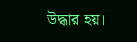উদ্ধার হয়।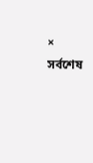×
সর্বশেষ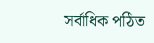সর্বাধিক পঠিত